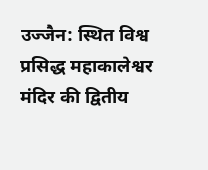उज्जैन: स्थित विश्व प्रसिद्ध महाकालेश्वर मंदिर की द्वितीय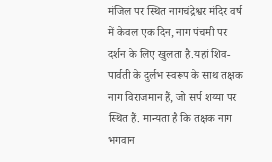मंजिल पर स्थित नागचंद्रेश्वर मंदिर वर्ष में केवल एक दिन, नाग पंचमी पर दर्शन के लिए खुलता है.यहां शिव-पार्वती के दुर्लभ स्वरूप के साथ तक्षक नाग विराजमान हैं, जो सर्प शय्या पर स्थित हैं. मान्यता है कि तक्षक नाग भगवान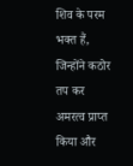शिव के परम भक्त हैं, जिन्होंने कठोर तप कर अमरत्व प्राप्त किया और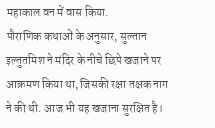महाकाल वन में वास किया.
पौराणिक कथाओं के अनुसार, सुल्तान इल्तुतमिश ने मंदिर के नीचे छिपे खजाने पर आक्रमण किया था, जिसकी रक्षा तक्षक नाग ने की थी. आज भी यह खजाना सुरक्षित है।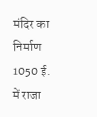मंदिर का निर्माण 1050 ई. में राजा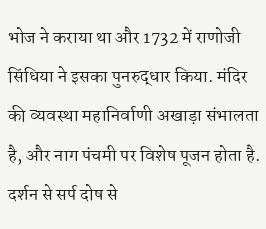भोज ने कराया था और 1732 में राणोजी सिंधिया ने इसका पुनरुद्धार किया. मंदिर की व्यवस्था महानिर्वाणी अखाड़ा संभालता है, और नाग पंचमी पर विशेष पूजन होता है. दर्शन से सर्प दोष से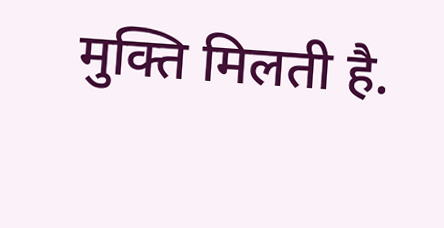मुक्ति मिलती है.